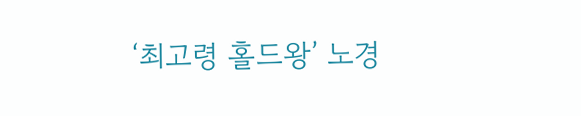‘최고령 홀드왕’ 노경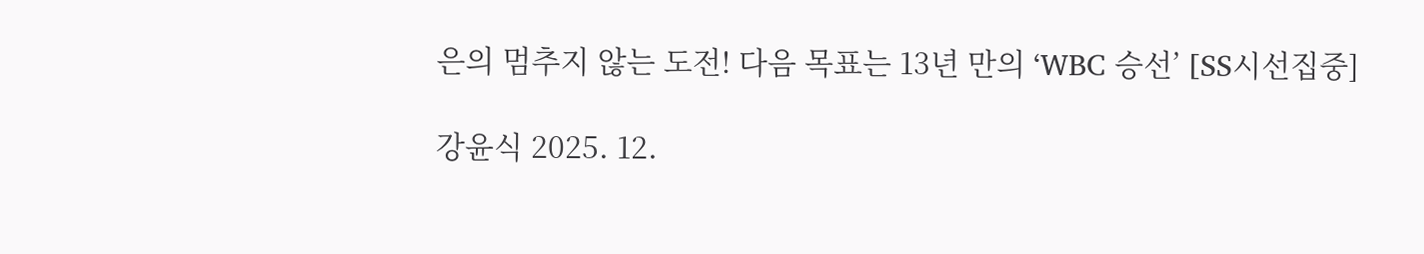은의 멈추지 않는 도전! 다음 목표는 13년 만의 ‘WBC 승선’ [SS시선집중]

강윤식 2025. 12.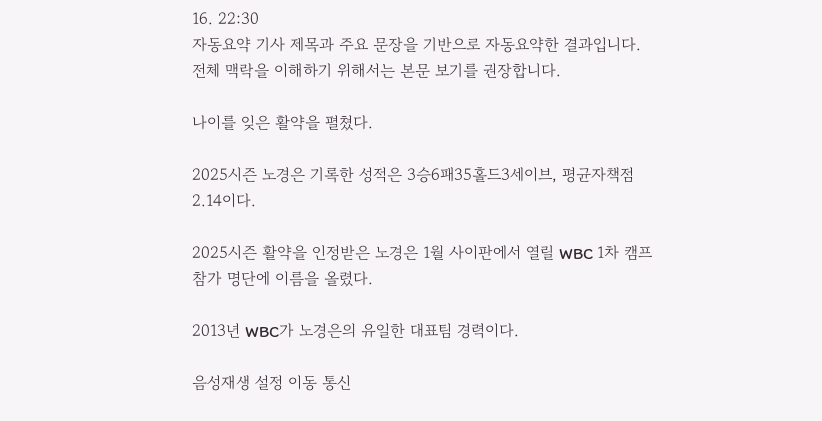16. 22:30
자동요약 기사 제목과 주요 문장을 기반으로 자동요약한 결과입니다.
전체 맥락을 이해하기 위해서는 본문 보기를 권장합니다.

나이를 잊은 활약을 펼쳤다.

2025시즌 노경은 기록한 성적은 3승6패35홀드3세이브, 평균자책점 2.14이다.

2025시즌 활약을 인정받은 노경은 1월 사이판에서 열릴 WBC 1차 캠프 참가 명단에 이름을 올렸다.

2013년 WBC가 노경은의 유일한 대표팀 경력이다.

음성재생 설정 이동 통신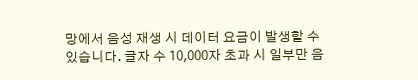망에서 음성 재생 시 데이터 요금이 발생할 수 있습니다. 글자 수 10,000자 초과 시 일부만 음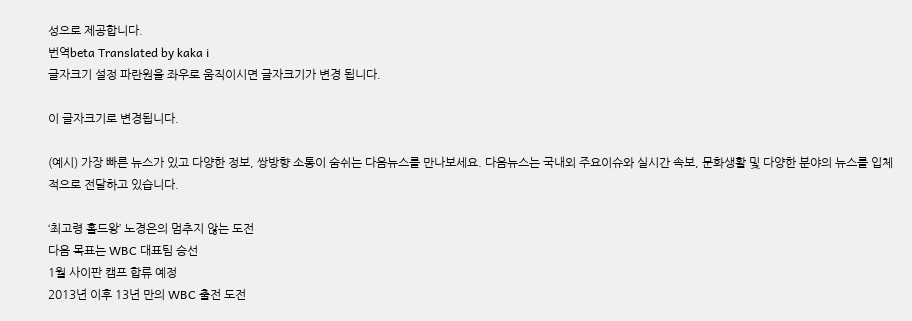성으로 제공합니다.
번역beta Translated by kaka i
글자크기 설정 파란원을 좌우로 움직이시면 글자크기가 변경 됩니다.

이 글자크기로 변경됩니다.

(예시) 가장 빠른 뉴스가 있고 다양한 정보, 쌍방향 소통이 숨쉬는 다음뉴스를 만나보세요. 다음뉴스는 국내외 주요이슈와 실시간 속보, 문화생활 및 다양한 분야의 뉴스를 입체적으로 전달하고 있습니다.

‘최고령 홀드왕’ 노경은의 멈추지 않는 도전
다음 목표는 WBC 대표팀 승선
1월 사이판 캠프 합류 예정
2013년 이후 13년 만의 WBC 출전 도전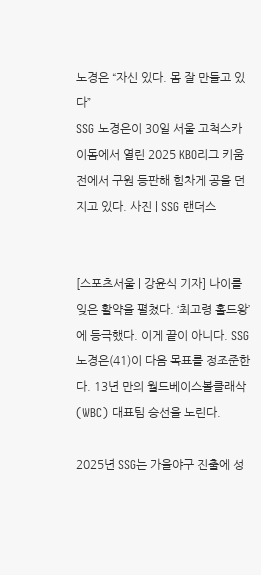노경은 “자신 있다. 몸 잘 만들고 있다”
SSG 노경은이 30일 서울 고척스카이돔에서 열린 2025 KBO리그 키움전에서 구원 등판해 힘차게 공을 던지고 있다. 사진 | SSG 랜더스


[스포츠서울 | 강윤식 기자] 나이를 잊은 활약을 펼쳤다. ‘최고령 홀드왕’에 등극했다. 이게 끝이 아니다. SSG 노경은(41)이 다음 목표를 정조준한다. 13년 만의 월드베이스볼클래삭(WBC) 대표팀 승선을 노린다.

2025년 SSG는 가을야구 진출에 성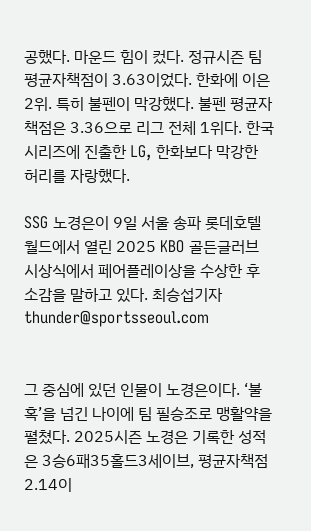공했다. 마운드 힘이 컸다. 정규시즌 팀 평균자책점이 3.63이었다. 한화에 이은 2위. 특히 불펜이 막강했다. 불펜 평균자책점은 3.36으로 리그 전체 1위다. 한국시리즈에 진출한 LG, 한화보다 막강한 허리를 자랑했다.

SSG 노경은이 9일 서울 송파 롯데호텔 월드에서 열린 2025 KBO 골든글러브 시상식에서 페어플레이상을 수상한 후 소감을 말하고 있다. 최승섭기자 thunder@sportsseoul.com


그 중심에 있던 인물이 노경은이다. ‘불혹’을 넘긴 나이에 팀 필승조로 맹활약을 펼쳤다. 2025시즌 노경은 기록한 성적은 3승6패35홀드3세이브, 평균자책점 2.14이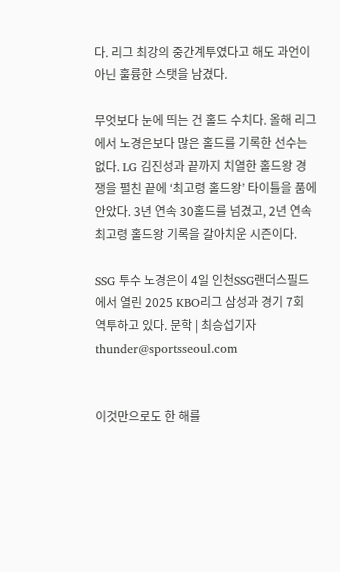다. 리그 최강의 중간계투였다고 해도 과언이 아닌 훌륭한 스탯을 남겼다.

무엇보다 눈에 띄는 건 홀드 수치다. 올해 리그에서 노경은보다 많은 홀드를 기록한 선수는 없다. LG 김진성과 끝까지 치열한 홀드왕 경쟁을 펼친 끝에 ‘최고령 홀드왕’ 타이틀을 품에 안았다. 3년 연속 30홀드를 넘겼고, 2년 연속 최고령 홀드왕 기록을 갈아치운 시즌이다.

SSG 투수 노경은이 4일 인천SSG랜더스필드에서 열린 2025 KBO리그 삼성과 경기 7회 역투하고 있다. 문학 | 최승섭기자 thunder@sportsseoul.com


이것만으로도 한 해를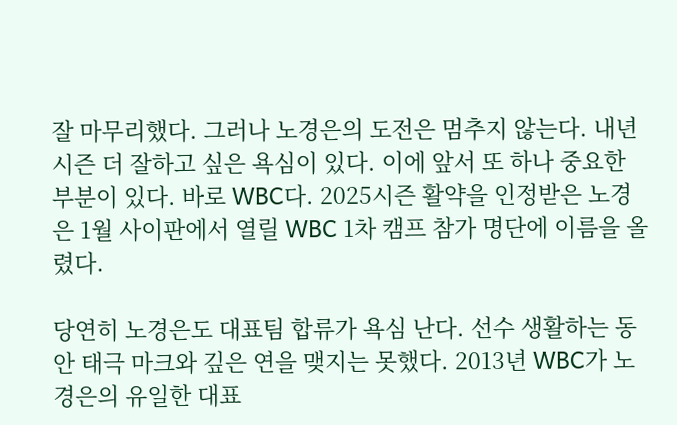잘 마무리했다. 그러나 노경은의 도전은 멈추지 않는다. 내년시즌 더 잘하고 싶은 욕심이 있다. 이에 앞서 또 하나 중요한 부분이 있다. 바로 WBC다. 2025시즌 활약을 인정받은 노경은 1월 사이판에서 열릴 WBC 1차 캠프 참가 명단에 이름을 올렸다.

당연히 노경은도 대표팀 합류가 욕심 난다. 선수 생활하는 동안 태극 마크와 깊은 연을 맺지는 못했다. 2013년 WBC가 노경은의 유일한 대표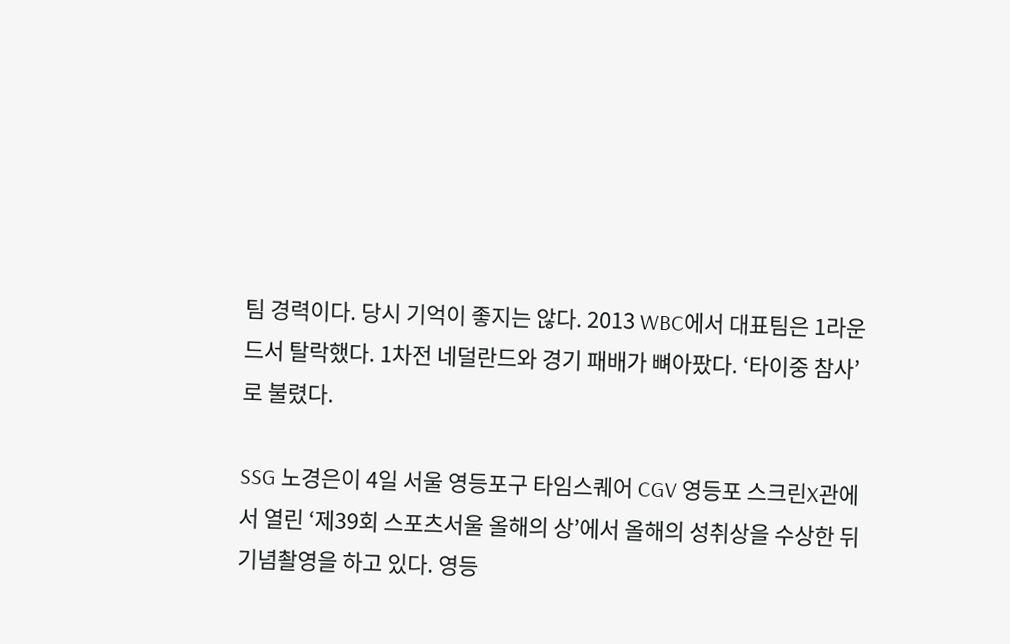팀 경력이다. 당시 기억이 좋지는 않다. 2013 WBC에서 대표팀은 1라운드서 탈락했다. 1차전 네덜란드와 경기 패배가 뼈아팠다. ‘타이중 참사’로 불렸다.

SSG 노경은이 4일 서울 영등포구 타임스퀘어 CGV 영등포 스크린X관에서 열린 ‘제39회 스포츠서울 올해의 상’에서 올해의 성취상을 수상한 뒤 기념촬영을 하고 있다. 영등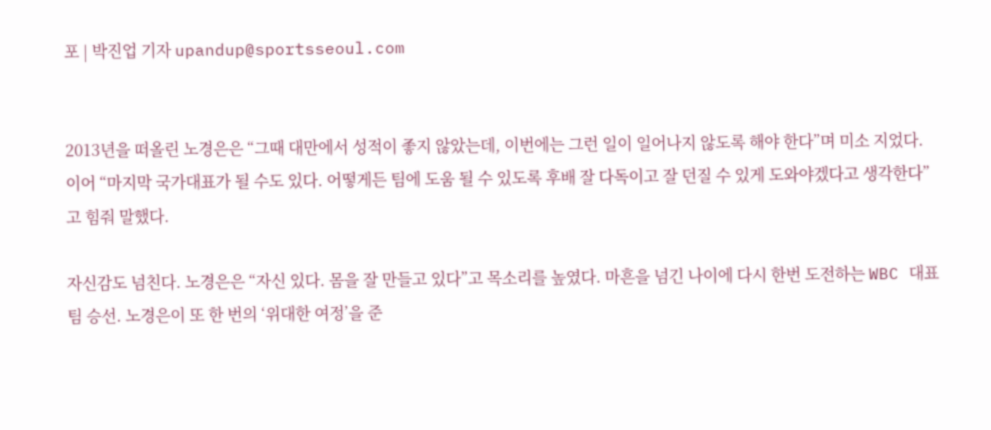포 | 박진업 기자 upandup@sportsseoul.com


2013년을 떠올린 노경은은 “그때 대만에서 성적이 좋지 않았는데, 이번에는 그런 일이 일어나지 않도록 해야 한다”며 미소 지었다. 이어 “마지막 국가대표가 될 수도 있다. 어떻게든 팀에 도움 될 수 있도록 후배 잘 다독이고 잘 던질 수 있게 도와야겠다고 생각한다”고 힘줘 말했다.

자신감도 넘친다. 노경은은 “자신 있다. 몸을 잘 만들고 있다”고 목소리를 높였다. 마흔을 넘긴 나이에 다시 한번 도전하는 WBC 대표팀 승선. 노경은이 또 한 번의 ‘위대한 여정’을 준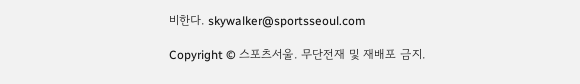비한다. skywalker@sportsseoul.com

Copyright © 스포츠서울. 무단전재 및 재배포 금지.